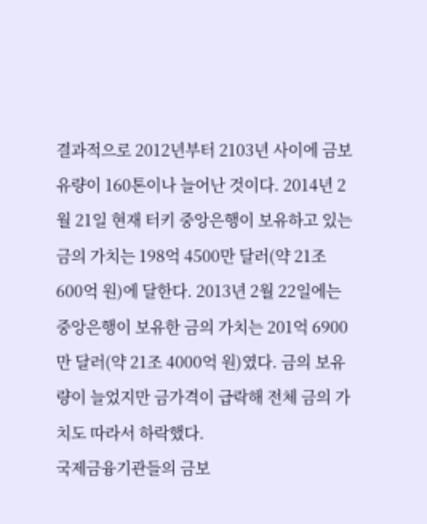결과적으로 2012년부터 2103년 사이에 금보유량이 160톤이나 늘어난 것이다. 2014년 2월 21일 현재 터키 중앙은행이 보유하고 있는 금의 가치는 198억 4500만 달러(약 21조 600억 원)에 달한다. 2013년 2월 22일에는 중앙은행이 보유한 금의 가치는 201억 6900만 달러(약 21조 4000억 원)였다. 금의 보유량이 늘었지만 금가격이 급락해 전체 금의 가치도 따라서 하락했다.
국제금융기관들의 금보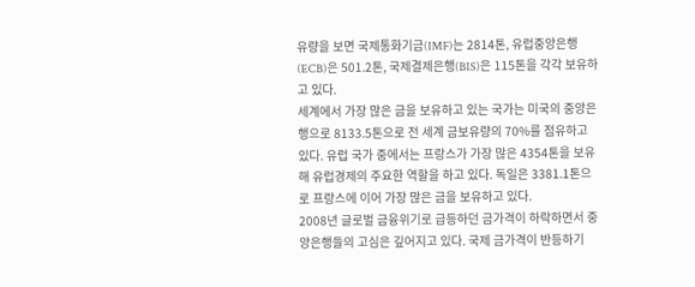유량을 보면 국제통화기금(IMF)는 2814톤, 유럽중앙은행(ECB)은 501.2톤, 국제결제은행(BIS)은 115톤을 각각 보유하고 있다.
세계에서 가장 많은 금을 보유하고 있는 국가는 미국의 중앙은행으로 8133.5톤으로 전 세계 금보유량의 70%를 점유하고 있다. 유럽 국가 중에서는 프랑스가 가장 많은 4354톤을 보유해 유럽경제의 주요한 역할을 하고 있다. 독일은 3381.1톤으로 프랑스에 이어 가장 많은 금을 보유하고 있다.
2008년 글로벌 금융위기로 급등하던 금가격이 하락하면서 중앙은행들의 고심은 깊어지고 있다. 국제 금가격이 반등하기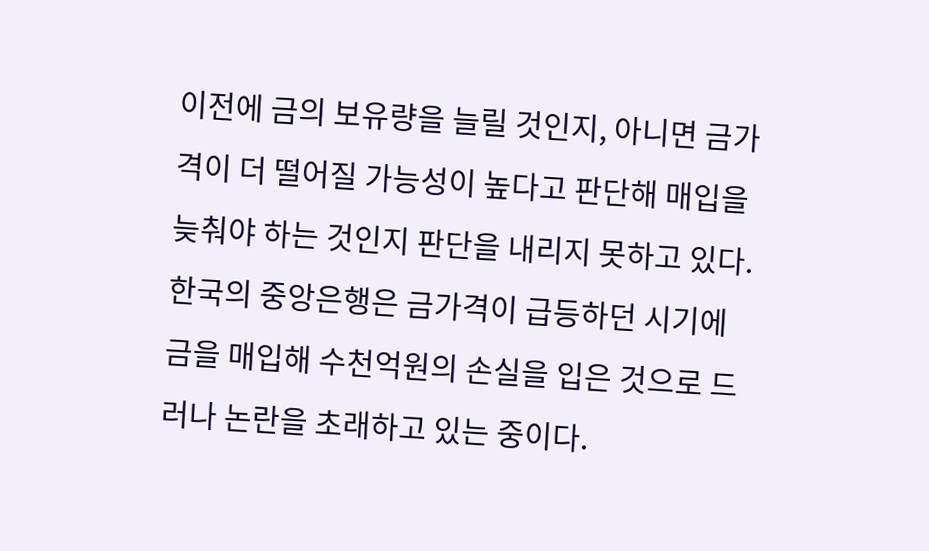이전에 금의 보유량을 늘릴 것인지, 아니면 금가격이 더 떨어질 가능성이 높다고 판단해 매입을 늦춰야 하는 것인지 판단을 내리지 못하고 있다. 한국의 중앙은행은 금가격이 급등하던 시기에 금을 매입해 수천억원의 손실을 입은 것으로 드러나 논란을 초래하고 있는 중이다.